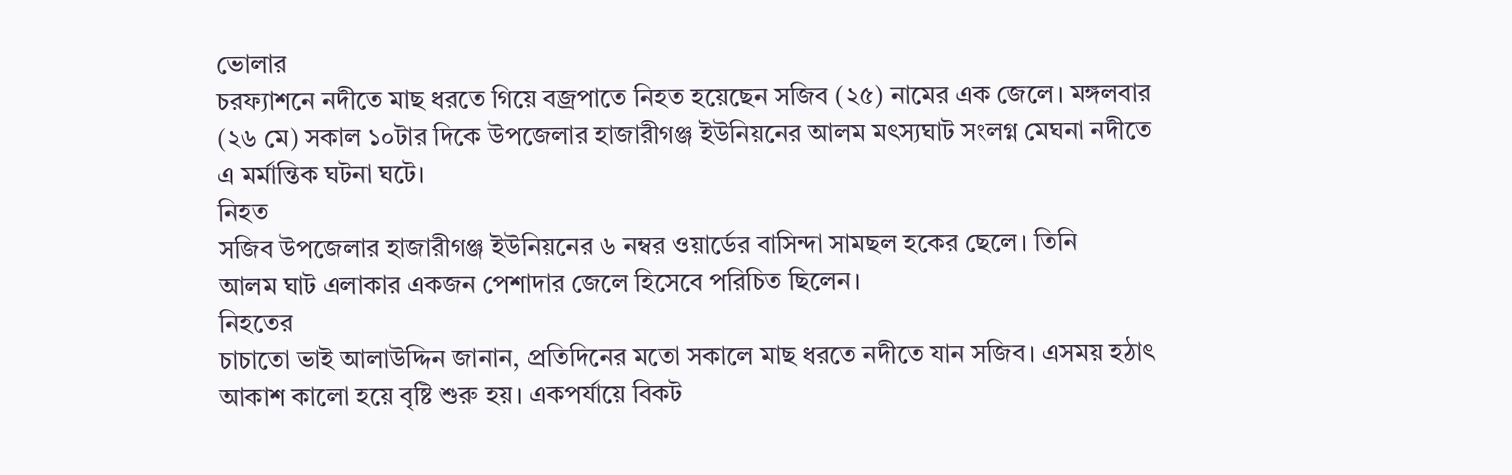ভোলার
চরফ্যাশনে নদীতে মাছ ধরতে গিয়ে বজ্রপাতে নিহত হয়েছেন সজিব (২৫) নামের এক জেলে। মঙ্গলবার
(২৬ মে) সকাল ১০টার দিকে উপজেলার হাজারীগঞ্জ ইউনিয়নের আলম মৎস্যঘাট সংলগ্ন মেঘনা নদীতে
এ মর্মান্তিক ঘটনা ঘটে।
নিহত
সজিব উপজেলার হাজারীগঞ্জ ইউনিয়নের ৬ নম্বর ওয়ার্ডের বাসিন্দা সামছল হকের ছেলে। তিনি
আলম ঘাট এলাকার একজন পেশাদার জেলে হিসেবে পরিচিত ছিলেন।
নিহতের
চাচাতো ভাই আলাউদ্দিন জানান, প্রতিদিনের মতো সকালে মাছ ধরতে নদীতে যান সজিব। এসময় হঠাৎ
আকাশ কালো হয়ে বৃষ্টি শুরু হয়। একপর্যায়ে বিকট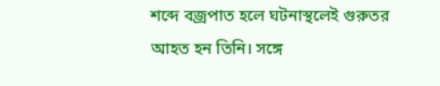শব্দে বজ্রপাত হলে ঘটনাস্থলেই গুরুতর
আহত হন তিনি। সঙ্গে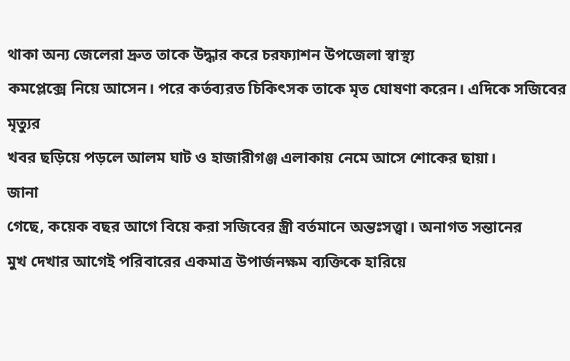থাকা অন্য জেলেরা দ্রুত তাকে উদ্ধার করে চরফ্যাশন উপজেলা স্বাস্থ্য
কমপ্লেক্সে নিয়ে আসেন। পরে কর্তব্যরত চিকিৎসক তাকে মৃত ঘোষণা করেন। এদিকে সজিবের মৃত্যুর
খবর ছড়িয়ে পড়লে আলম ঘাট ও হাজারীগঞ্জ এলাকায় নেমে আসে শোকের ছায়া।
জানা
গেছে, কয়েক বছর আগে বিয়ে করা সজিবের স্ত্রী বর্তমানে অন্তঃসত্ত্বা। অনাগত সন্তানের
মুখ দেখার আগেই পরিবারের একমাত্র উপার্জনক্ষম ব্যক্তিকে হারিয়ে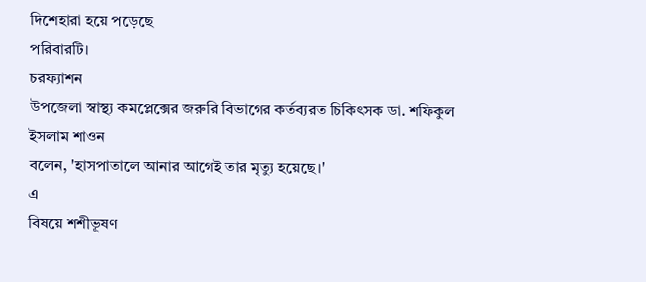দিশেহারা হয়ে পড়েছে
পরিবারটি।
চরফ্যাশন
উপজেলা স্বাস্থ্য কমপ্লেক্সের জরুরি বিভাগের কর্তব্যরত চিকিৎসক ডা. শফিকুল ইসলাম শাওন
বলেন, 'হাসপাতালে আনার আগেই তার মৃত্যু হয়েছে।'
এ
বিষয়ে শশীভূষণ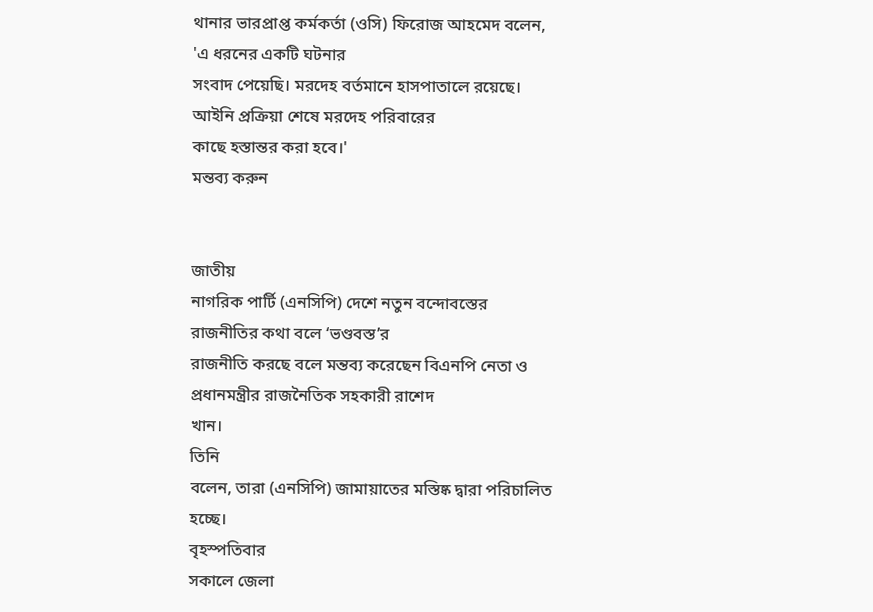থানার ভারপ্রাপ্ত কর্মকর্তা (ওসি) ফিরোজ আহমেদ বলেন, 'এ ধরনের একটি ঘটনার
সংবাদ পেয়েছি। মরদেহ বর্তমানে হাসপাতালে রয়েছে। আইনি প্রক্রিয়া শেষে মরদেহ পরিবারের
কাছে হস্তান্তর করা হবে।'
মন্তব্য করুন


জাতীয়
নাগরিক পার্টি (এনসিপি) দেশে নতুন বন্দোবস্তের রাজনীতির কথা বলে ‘ভণ্ডবস্ত’র
রাজনীতি করছে বলে মন্তব্য করেছেন বিএনপি নেতা ও প্রধানমন্ত্রীর রাজনৈতিক সহকারী রাশেদ
খান।
তিনি
বলেন, তারা (এনসিপি) জামায়াতের মস্তিষ্ক দ্বারা পরিচালিত হচ্ছে।
বৃহস্পতিবার
সকালে জেলা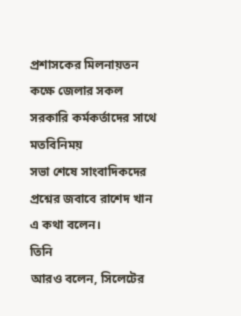প্রশাসকের মিলনায়তন কক্ষে জেলার সকল সরকারি কর্মকর্তাদের সাথে মতবিনিময়
সভা শেষে সাংবাদিকদের প্রশ্নের জবাবে রাশেদ খান এ কথা বলেন।
তিনি
আরও বলেন, সিলেটের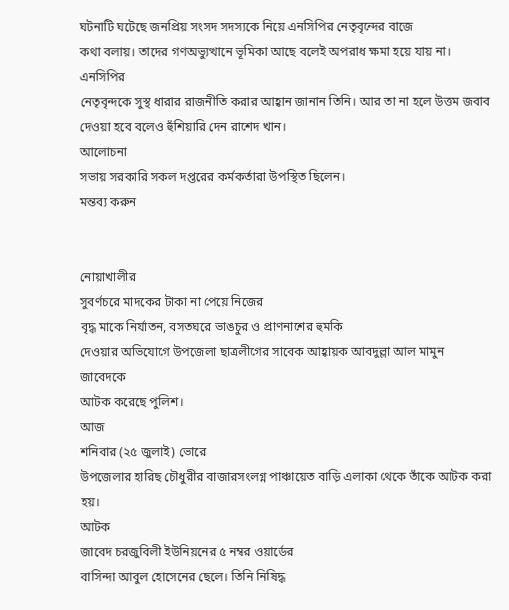ঘটনাটি ঘটেছে জনপ্রিয় সংসদ সদস্যকে নিয়ে এনসিপির নেতৃবৃন্দের বাজে
কথা বলায়। তাদের গণঅভ্যুত্থানে ভূমিকা আছে বলেই অপরাধ ক্ষমা হয়ে যায় না।
এনসিপির
নেতৃবৃন্দকে সুস্থ ধারার রাজনীতি করার আহ্বান জানান তিনি। আর তা না হলে উত্তম জবাব
দেওয়া হবে বলেও হুঁশিয়ারি দেন রাশেদ খান।
আলোচনা
সভায় সরকারি সকল দপ্তরের কর্মকর্তারা উপস্থিত ছিলেন।
মন্তব্য করুন


নোয়াখালীর
সুবর্ণচরে মাদকের টাকা না পেয়ে নিজের
বৃদ্ধ মাকে নির্যাতন, বসতঘরে ভাঙচুর ও প্রাণনাশের হুমকি
দেওয়ার অভিযোগে উপজেলা ছাত্রলীগের সাবেক আহ্বায়ক আবদুল্লা আল মামুন জাবেদকে
আটক করেছে পুলিশ।
আজ
শনিবার (২৫ জুলাই) ভোরে
উপজেলার হারিছ চৌধুরীর বাজারসংলগ্ন পাঞ্চায়েত বাড়ি এলাকা থেকে তাঁকে আটক করা হয়।
আটক
জাবেদ চরজুবিলী ইউনিয়নের ৫ নম্বর ওয়ার্ডের
বাসিন্দা আবুল হোসেনের ছেলে। তিনি নিষিদ্ধ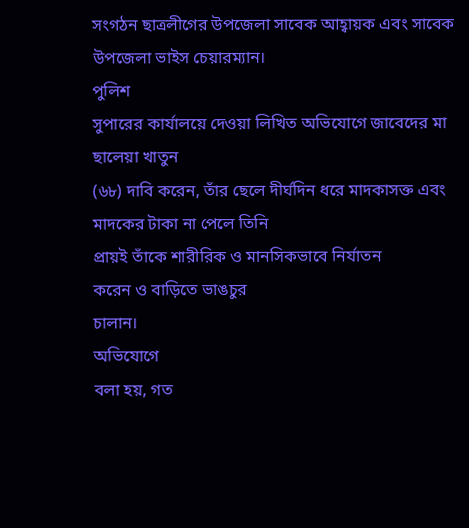সংগঠন ছাত্রলীগের উপজেলা সাবেক আহ্বায়ক এবং সাবেক উপজেলা ভাইস চেয়ারম্যান।
পুলিশ
সুপারের কার্যালয়ে দেওয়া লিখিত অভিযোগে জাবেদের মা ছালেয়া খাতুন
(৬৮) দাবি করেন, তাঁর ছেলে দীর্ঘদিন ধরে মাদকাসক্ত এবং মাদকের টাকা না পেলে তিনি
প্রায়ই তাঁকে শারীরিক ও মানসিকভাবে নির্যাতন
করেন ও বাড়িতে ভাঙচুর
চালান।
অভিযোগে
বলা হয়, গত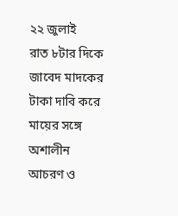২২ জুলাই
রাত ৮টার দিকে জাবেদ মাদকের টাকা দাবি করে মায়ের সঙ্গে অশালীন আচরণ ও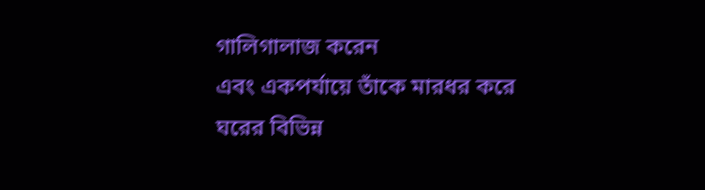গালিগালাজ করেন
এবং একপর্যায়ে তাঁকে মারধর করে ঘরের বিভিন্ন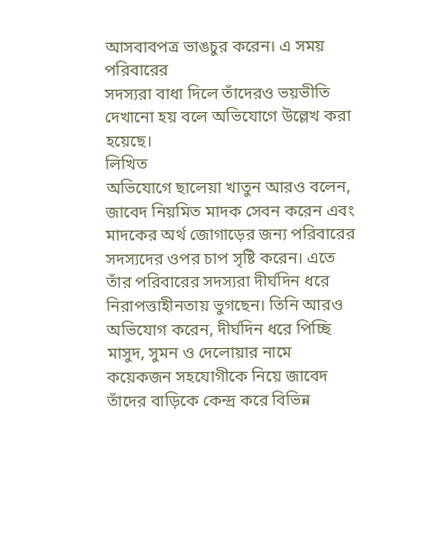আসবাবপত্র ভাঙচুর করেন। এ সময় পরিবারের
সদস্যরা বাধা দিলে তাঁদেরও ভয়ভীতি দেখানো হয় বলে অভিযোগে উল্লেখ করা হয়েছে।
লিখিত
অভিযোগে ছালেয়া খাতুন আরও বলেন, জাবেদ নিয়মিত মাদক সেবন করেন এবং মাদকের অর্থ জোগাড়ের জন্য পরিবারের সদস্যদের ওপর চাপ সৃষ্টি করেন। এতে তাঁর পরিবারের সদস্যরা দীর্ঘদিন ধরে নিরাপত্তাহীনতায় ভুগছেন। তিনি আরও অভিযোগ করেন, দীর্ঘদিন ধরে পিচ্ছি মাসুদ, সুমন ও দেলোয়ার নামে
কয়েকজন সহযোগীকে নিয়ে জাবেদ তাঁদের বাড়িকে কেন্দ্র করে বিভিন্ন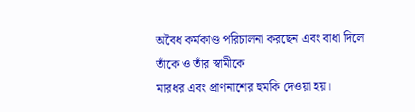অবৈধ কর্মকাণ্ড পরিচালনা করছেন এবং বাধা দিলে তাঁকে ও তাঁর স্বামীকে
মারধর এবং প্রাণনাশের হুমকি দেওয়া হয়।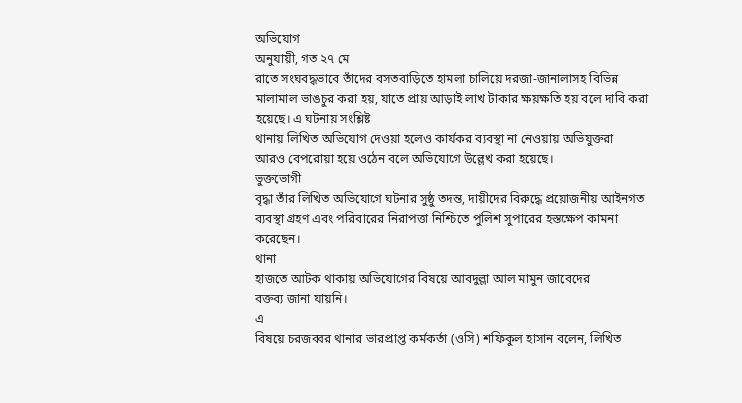অভিযোগ
অনুযায়ী, গত ২৭ মে
রাতে সংঘবদ্ধভাবে তাঁদের বসতবাড়িতে হামলা চালিয়ে দরজা-জানালাসহ বিভিন্ন মালামাল ভাঙচুর করা হয়, যাতে প্রায় আড়াই লাখ টাকার ক্ষয়ক্ষতি হয় বলে দাবি করা হয়েছে। এ ঘটনায় সংশ্লিষ্ট
থানায় লিখিত অভিযোগ দেওয়া হলেও কার্যকর ব্যবস্থা না নেওয়ায় অভিযুক্তরা
আরও বেপরোয়া হয়ে ওঠেন বলে অভিযোগে উল্লেখ করা হয়েছে।
ভুক্তভোগী
বৃদ্ধা তাঁর লিখিত অভিযোগে ঘটনার সুষ্ঠু তদন্ত, দায়ীদের বিরুদ্ধে প্রয়োজনীয় আইনগত ব্যবস্থা গ্রহণ এবং পরিবারের নিরাপত্তা নিশ্চিতে পুলিশ সুপারের হস্তক্ষেপ কামনা করেছেন।
থানা
হাজতে আটক থাকায় অভিযোগের বিষয়ে আবদুল্লা আল মামুন জাবেদের
বক্তব্য জানা যায়নি।
এ
বিষয়ে চরজব্বর থানার ভারপ্রাপ্ত কর্মকর্তা (ওসি) শফিকুল হাসান বলেন, লিখিত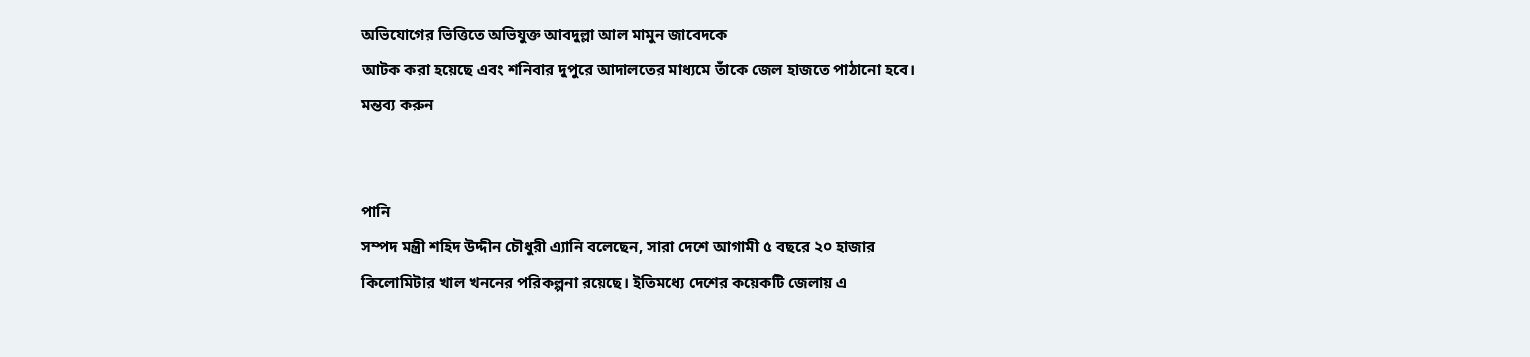অভিযোগের ভিত্তিতে অভিযুক্ত আবদুল্লা আল মামুন জাবেদকে
আটক করা হয়েছে এবং শনিবার দুপুরে আদালতের মাধ্যমে তাঁকে জেল হাজতে পাঠানো হবে।
মন্তব্য করুন


পানি
সম্পদ মন্ত্রী শহিদ উদ্দীন চৌধুরী এ্যানি বলেছেন, সারা দেশে আগামী ৫ বছরে ২০ হাজার
কিলোমিটার খাল খননের পরিকল্পনা রয়েছে। ইতিমধ্যে দেশের কয়েকটি জেলায় এ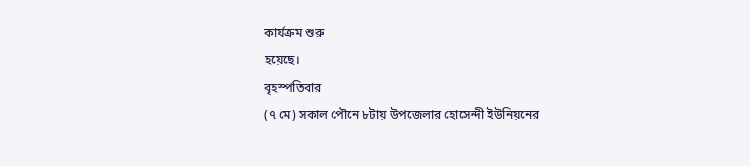কার্যক্রম শুরু
হয়েছে।
বৃহস্পতিবার
(৭ মে) সকাল পৌনে ৮টায় উপজেলার হোসেন্দী ইউনিয়নের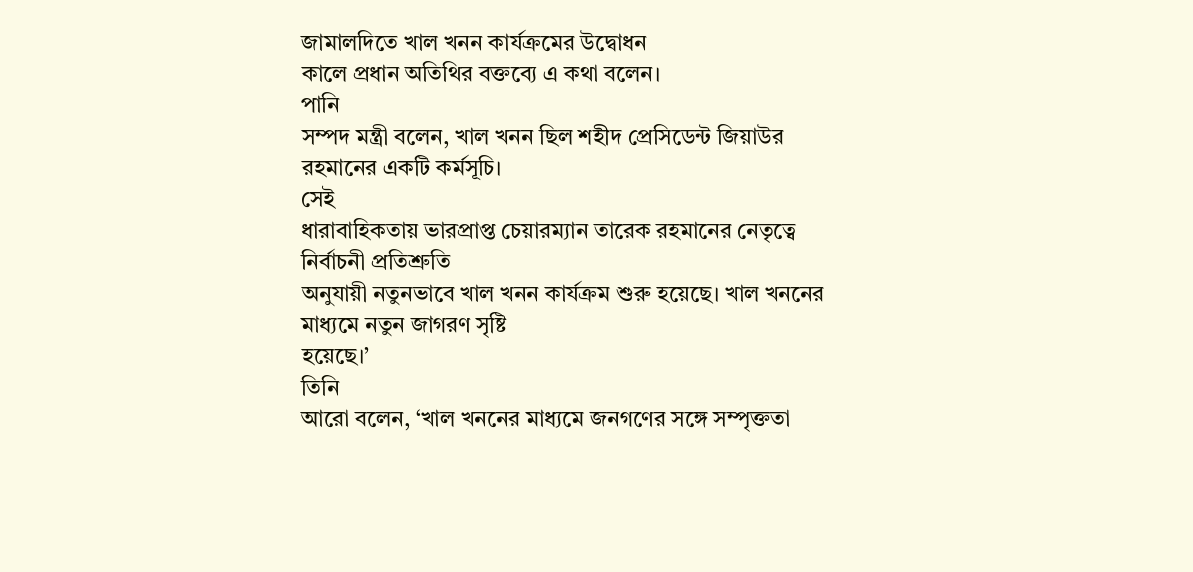জামালদিতে খাল খনন কার্যক্রমের উদ্বোধন
কালে প্রধান অতিথির বক্তব্যে এ কথা বলেন।
পানি
সম্পদ মন্ত্রী বলেন, খাল খনন ছিল শহীদ প্রেসিডেন্ট জিয়াউর রহমানের একটি কর্মসূচি।
সেই
ধারাবাহিকতায় ভারপ্রাপ্ত চেয়ারম্যান তারেক রহমানের নেতৃত্বে নির্বাচনী প্রতিশ্রুতি
অনুযায়ী নতুনভাবে খাল খনন কার্যক্রম শুরু হয়েছে। খাল খননের মাধ্যমে নতুন জাগরণ সৃষ্টি
হয়েছে।’
তিনি
আরো বলেন, ‘খাল খননের মাধ্যমে জনগণের সঙ্গে সম্পৃক্ততা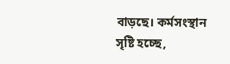বাড়ছে। কর্মসংস্থান সৃষ্টি হচ্ছে,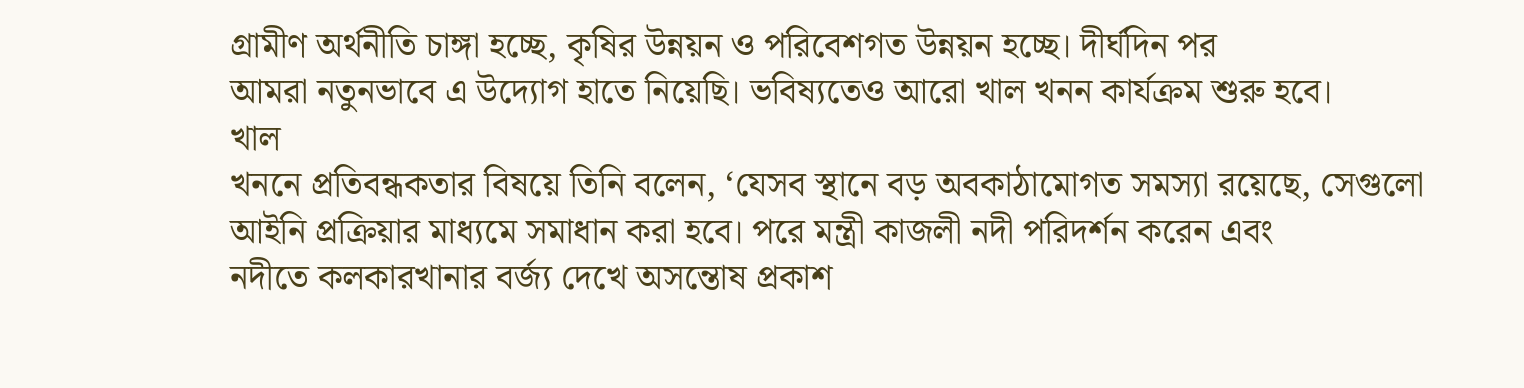গ্রামীণ অর্থনীতি চাঙ্গা হচ্ছে, কৃষির উন্নয়ন ও পরিবেশগত উন্নয়ন হচ্ছে। দীর্ঘদিন পর
আমরা নতুনভাবে এ উদ্যোগ হাতে নিয়েছি। ভবিষ্যতেও আরো খাল খনন কার্যক্রম শুরু হবে।
খাল
খননে প্রতিবন্ধকতার বিষয়ে তিনি বলেন, ‘যেসব স্থানে বড় অবকাঠামোগত সমস্যা রয়েছে, সেগুলো
আইনি প্রক্রিয়ার মাধ্যমে সমাধান করা হবে। পরে মন্ত্রী কাজলী নদী পরিদর্শন করেন এবং
নদীতে কলকারখানার বর্জ্য দেখে অসন্তোষ প্রকাশ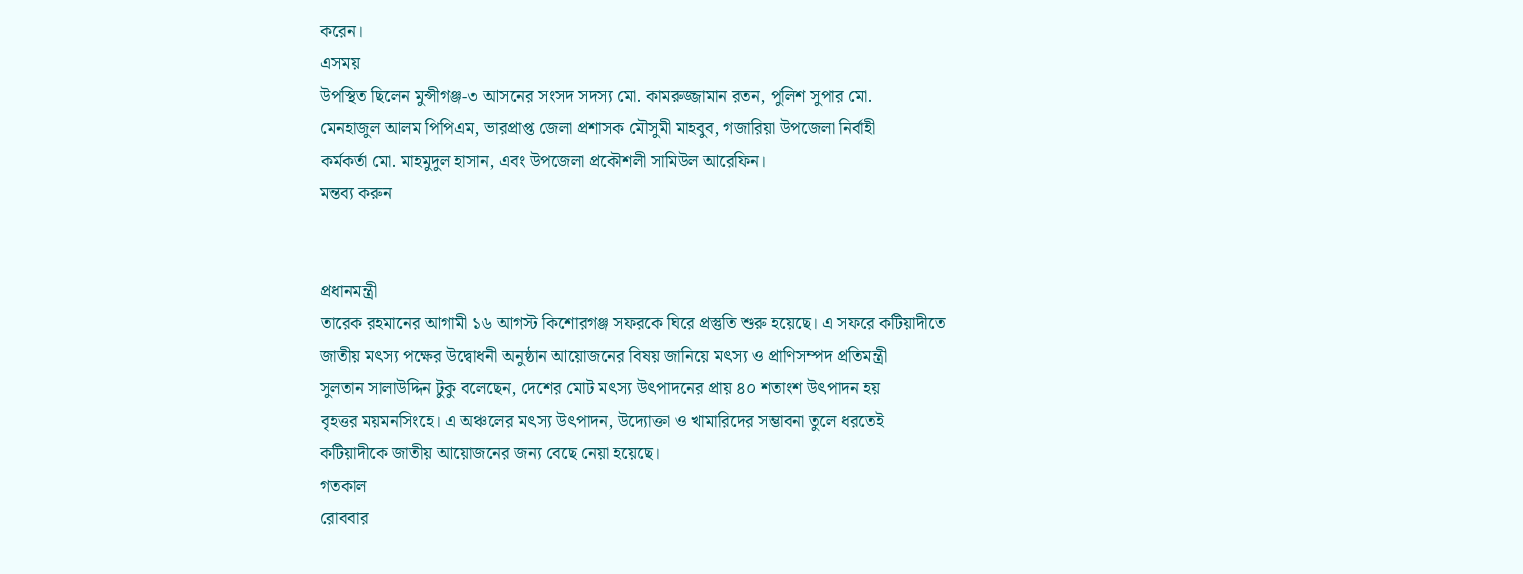করেন।
এসময়
উপস্থিত ছিলেন মুন্সীগঞ্জ-৩ আসনের সংসদ সদস্য মো. কামরুজ্জামান রতন, পুলিশ সুপার মো.
মেনহাজুল আলম পিপিএম, ভারপ্রাপ্ত জেলা প্রশাসক মৌসুমী মাহবুব, গজারিয়া উপজেলা নির্বাহী
কর্মকর্তা মো. মাহমুদুল হাসান, এবং উপজেলা প্রকৌশলী সামিউল আরেফিন।
মন্তব্য করুন


প্রধানমন্ত্রী
তারেক রহমানের আগামী ১৬ আগস্ট কিশোরগঞ্জ সফরকে ঘিরে প্রস্তুতি শুরু হয়েছে। এ সফরে কটিয়াদীতে
জাতীয় মৎস্য পক্ষের উদ্বোধনী অনুষ্ঠান আয়োজনের বিষয় জানিয়ে মৎস্য ও প্রাণিসম্পদ প্রতিমন্ত্রী
সুলতান সালাউদ্দিন টুকু বলেছেন, দেশের মোট মৎস্য উৎপাদনের প্রায় ৪০ শতাংশ উৎপাদন হয়
বৃহত্তর ময়মনসিংহে। এ অঞ্চলের মৎস্য উৎপাদন, উদ্যোক্তা ও খামারিদের সম্ভাবনা তুলে ধরতেই
কটিয়াদীকে জাতীয় আয়োজনের জন্য বেছে নেয়া হয়েছে।
গতকাল
রোববার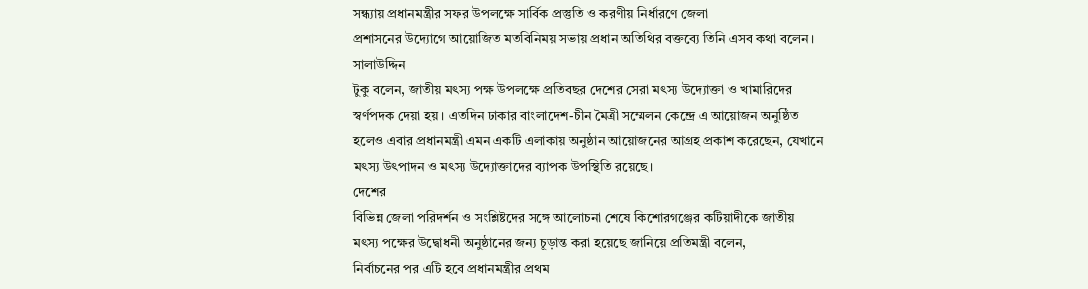সন্ধ্যায় প্রধানমন্ত্রীর সফর উপলক্ষে সার্বিক প্রস্তুতি ও করণীয় নির্ধারণে জেলা
প্রশাসনের উদ্যোগে আয়োজিত মতবিনিময় সভায় প্রধান অতিথির বক্তব্যে তিনি এসব কথা বলেন।
সালাউদ্দিন
টুকু বলেন, জাতীয় মৎস্য পক্ষ উপলক্ষে প্রতিবছর দেশের সেরা মৎস্য উদ্যোক্তা ও খামারিদের
স্বর্ণপদক দেয়া হয়। এতদিন ঢাকার বাংলাদেশ-চীন মৈত্রী সম্মেলন কেন্দ্রে এ আয়োজন অনুষ্ঠিত
হলেও এবার প্রধানমন্ত্রী এমন একটি এলাকায় অনুষ্ঠান আয়োজনের আগ্রহ প্রকাশ করেছেন, যেখানে
মৎস্য উৎপাদন ও মৎস্য উদ্যোক্তাদের ব্যাপক উপস্থিতি রয়েছে।
দেশের
বিভিন্ন জেলা পরিদর্শন ও সংশ্লিষ্টদের সঙ্গে আলোচনা শেষে কিশোরগঞ্জের কটিয়াদীকে জাতীয়
মৎস্য পক্ষের উদ্বোধনী অনুষ্ঠানের জন্য চূড়ান্ত করা হয়েছে জানিয়ে প্রতিমন্ত্রী বলেন,
নির্বাচনের পর এটি হবে প্রধানমন্ত্রীর প্রথম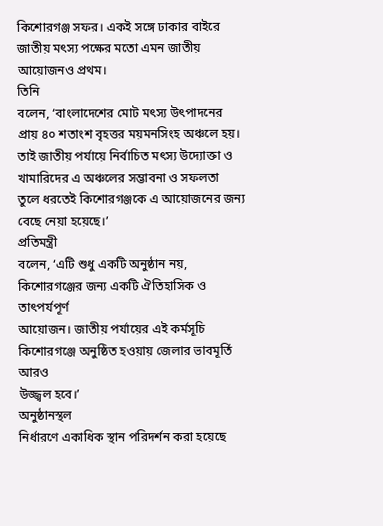কিশোরগঞ্জ সফর। একই সঙ্গে ঢাকার বাইরে
জাতীয় মৎস্য পক্ষের মতো এমন জাতীয় আয়োজনও প্রথম।
তিনি
বলেন, ‘বাংলাদেশের মোট মৎস্য উৎপাদনের প্রায় ৪০ শতাংশ বৃহত্তর ময়মনসিংহ অঞ্চলে হয়।
তাই জাতীয় পর্যায়ে নির্বাচিত মৎস্য উদ্যোক্তা ও খামারিদের এ অঞ্চলের সম্ভাবনা ও সফলতা
তুলে ধরতেই কিশোরগঞ্জকে এ আয়োজনের জন্য বেছে নেয়া হয়েছে।’
প্রতিমন্ত্রী
বলেন, ‘এটি শুধু একটি অনুষ্ঠান নয়, কিশোরগঞ্জের জন্য একটি ঐতিহাসিক ও তাৎপর্যপূর্ণ
আয়োজন। জাতীয় পর্যায়ের এই কর্মসূচি কিশোরগঞ্জে অনুষ্ঠিত হওয়ায় জেলার ভাবমূর্তি আরও
উজ্জ্বল হবে।’
অনুষ্ঠানস্থল
নির্ধারণে একাধিক স্থান পরিদর্শন করা হয়েছে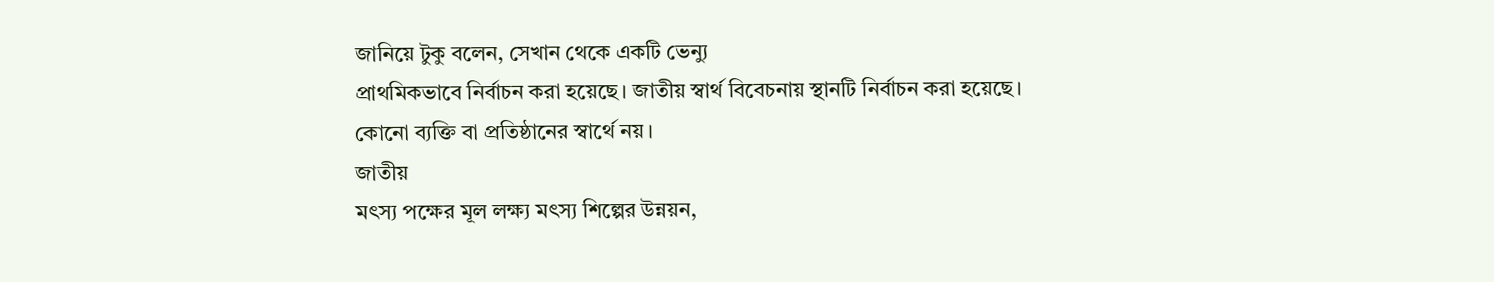জানিয়ে টুকু বলেন, সেখান থেকে একটি ভেন্যু
প্রাথমিকভাবে নির্বাচন করা হয়েছে। জাতীয় স্বার্থ বিবেচনায় স্থানটি নির্বাচন করা হয়েছে।
কোনো ব্যক্তি বা প্রতিষ্ঠানের স্বার্থে নয়।
জাতীয়
মৎস্য পক্ষের মূল লক্ষ্য মৎস্য শিল্পের উন্নয়ন,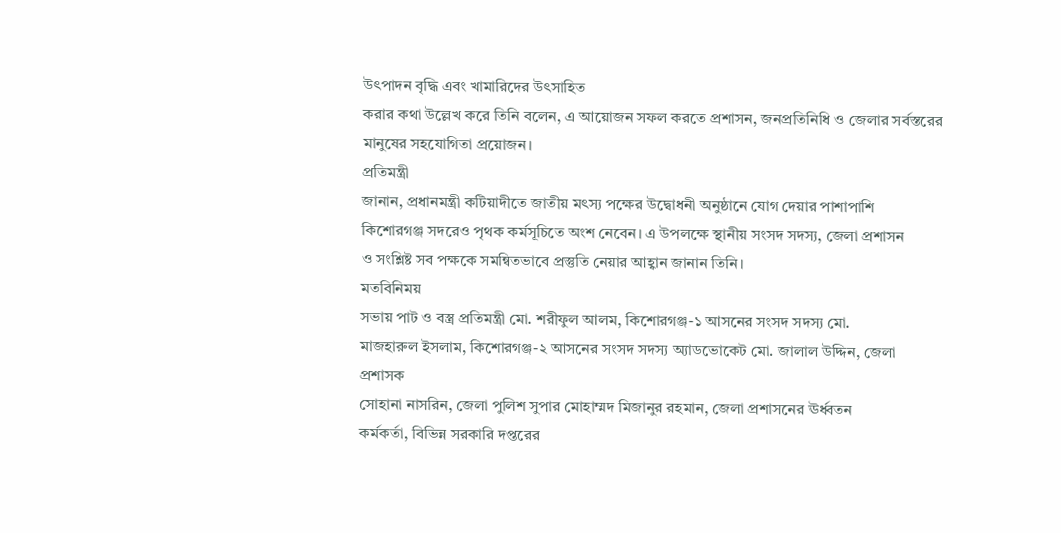উৎপাদন বৃদ্ধি এবং খামারিদের উৎসাহিত
করার কথা উল্লেখ করে তিনি বলেন, এ আয়োজন সফল করতে প্রশাসন, জনপ্রতিনিধি ও জেলার সর্বস্তরের
মানুষের সহযোগিতা প্রয়োজন।
প্রতিমন্ত্রী
জানান, প্রধানমন্ত্রী কটিয়াদীতে জাতীয় মৎস্য পক্ষের উদ্বোধনী অনুষ্ঠানে যোগ দেয়ার পাশাপাশি
কিশোরগঞ্জ সদরেও পৃথক কর্মসূচিতে অংশ নেবেন। এ উপলক্ষে স্থানীয় সংসদ সদস্য, জেলা প্রশাসন
ও সংশ্লিষ্ট সব পক্ষকে সমন্বিতভাবে প্রস্তুতি নেয়ার আহ্বান জানান তিনি।
মতবিনিময়
সভায় পাট ও বস্ত্র প্রতিমন্ত্রী মো. শরীফুল আলম, কিশোরগঞ্জ-১ আসনের সংসদ সদস্য মো.
মাজহারুল ইসলাম, কিশোরগঞ্জ-২ আসনের সংসদ সদস্য অ্যাডভোকেট মো. জালাল উদ্দিন, জেলা
প্রশাসক
সোহানা নাসরিন, জেলা পুলিশ সুপার মোহাম্মদ মিজানুর রহমান, জেলা প্রশাসনের ঊর্ধ্বতন
কর্মকর্তা, বিভিন্ন সরকারি দপ্তরের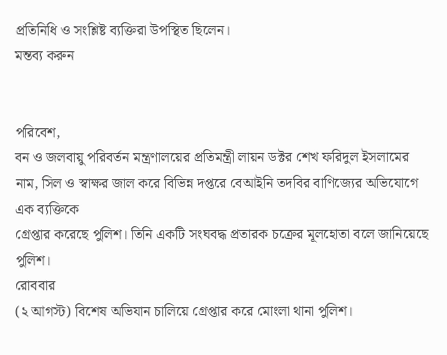প্রতিনিধি ও সংশ্লিষ্ট ব্যক্তিরা উপস্থিত ছিলেন।
মন্তব্য করুন


পরিবেশ,
বন ও জলবায়ু পরিবর্তন মন্ত্রণালয়ের প্রতিমন্ত্রী লায়ন ডক্টর শেখ ফরিদুল ইসলামের
নাম, সিল ও স্বাক্ষর জাল করে বিভিন্ন দপ্তরে বেআইনি তদবির বাণিজ্যের অভিযোগে এক ব্যক্তিকে
গ্রেপ্তার করেছে পুলিশ। তিনি একটি সংঘবদ্ধ প্রতারক চক্রের মূলহোতা বলে জানিয়েছে পুলিশ।
রোববার
(২ আগস্ট) বিশেষ অভিযান চালিয়ে গ্রেপ্তার করে মোংলা থানা পুলিশ।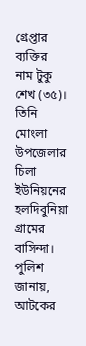গ্রেপ্তার ব্যক্তির
নাম টুকু শেখ (৩৫)। তিনি মোংলা উপজেলার চিলা ইউনিয়নের হলদিবুনিয়া গ্রামের বাসিন্দা।
পুলিশ
জানায়, আটকের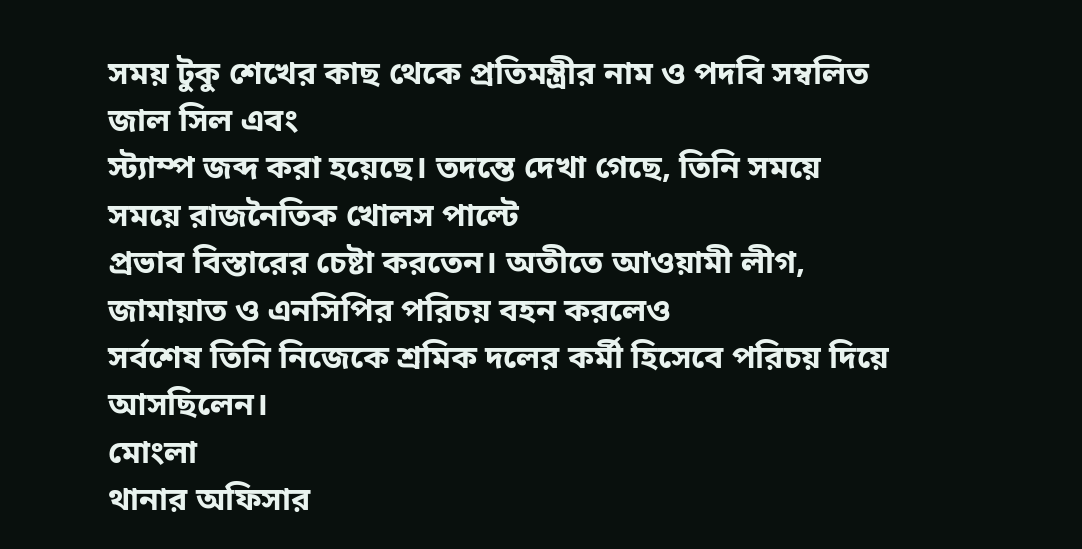সময় টুকু শেখের কাছ থেকে প্রতিমন্ত্রীর নাম ও পদবি সম্বলিত জাল সিল এবং
স্ট্যাম্প জব্দ করা হয়েছে। তদন্তে দেখা গেছে, তিনি সময়ে সময়ে রাজনৈতিক খোলস পাল্টে
প্রভাব বিস্তারের চেষ্টা করতেন। অতীতে আওয়ামী লীগ, জামায়াত ও এনসিপির পরিচয় বহন করলেও
সর্বশেষ তিনি নিজেকে শ্রমিক দলের কর্মী হিসেবে পরিচয় দিয়ে আসছিলেন।
মোংলা
থানার অফিসার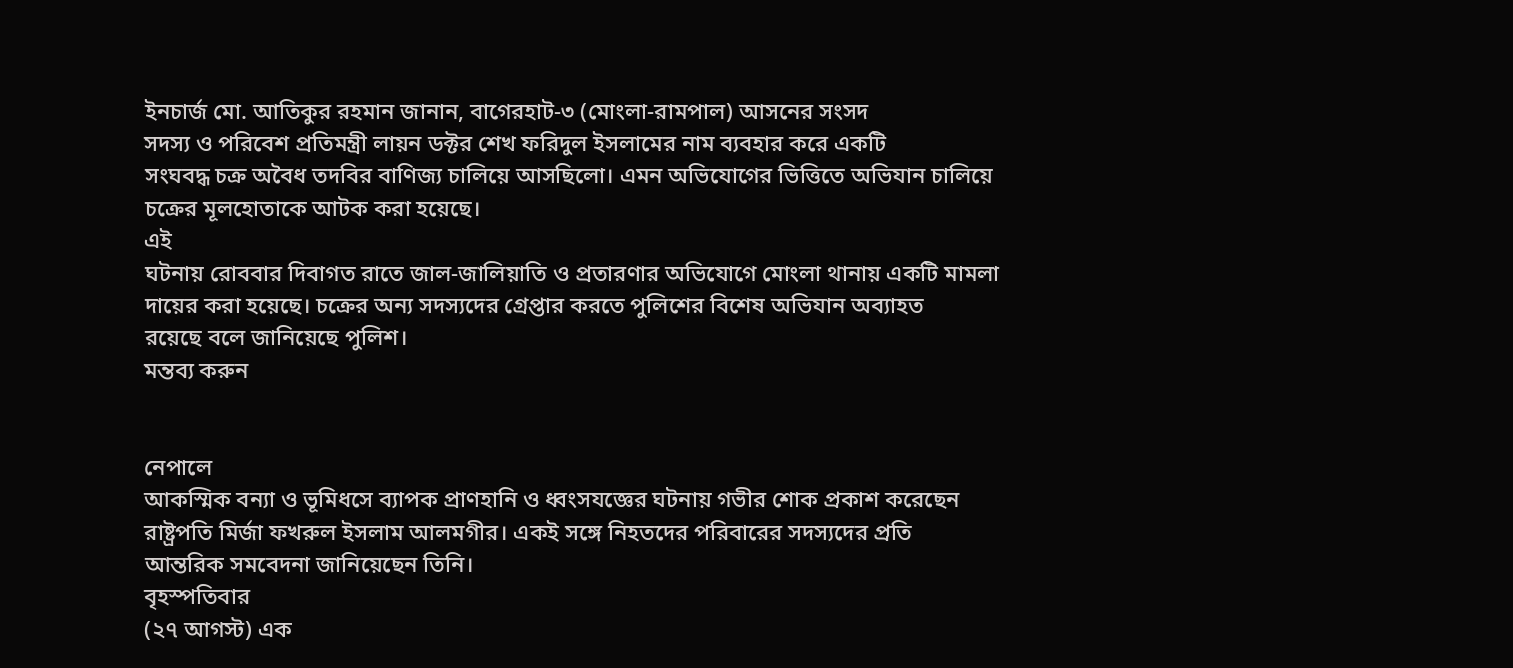ইনচার্জ মো. আতিকুর রহমান জানান, বাগেরহাট-৩ (মোংলা-রামপাল) আসনের সংসদ
সদস্য ও পরিবেশ প্রতিমন্ত্রী লায়ন ডক্টর শেখ ফরিদুল ইসলামের নাম ব্যবহার করে একটি
সংঘবদ্ধ চক্র অবৈধ তদবির বাণিজ্য চালিয়ে আসছিলো। এমন অভিযোগের ভিত্তিতে অভিযান চালিয়ে
চক্রের মূলহোতাকে আটক করা হয়েছে।
এই
ঘটনায় রোববার দিবাগত রাতে জাল-জালিয়াতি ও প্রতারণার অভিযোগে মোংলা থানায় একটি মামলা
দায়ের করা হয়েছে। চক্রের অন্য সদস্যদের গ্রেপ্তার করতে পুলিশের বিশেষ অভিযান অব্যাহত
রয়েছে বলে জানিয়েছে পুলিশ।
মন্তব্য করুন


নেপালে
আকস্মিক বন্যা ও ভূমিধসে ব্যাপক প্রাণহানি ও ধ্বংসযজ্ঞের ঘটনায় গভীর শোক প্রকাশ করেছেন
রাষ্ট্রপতি মির্জা ফখরুল ইসলাম আলমগীর। একই সঙ্গে নিহতদের পরিবারের সদস্যদের প্রতি
আন্তরিক সমবেদনা জানিয়েছেন তিনি।
বৃহস্পতিবার
(২৭ আগস্ট) এক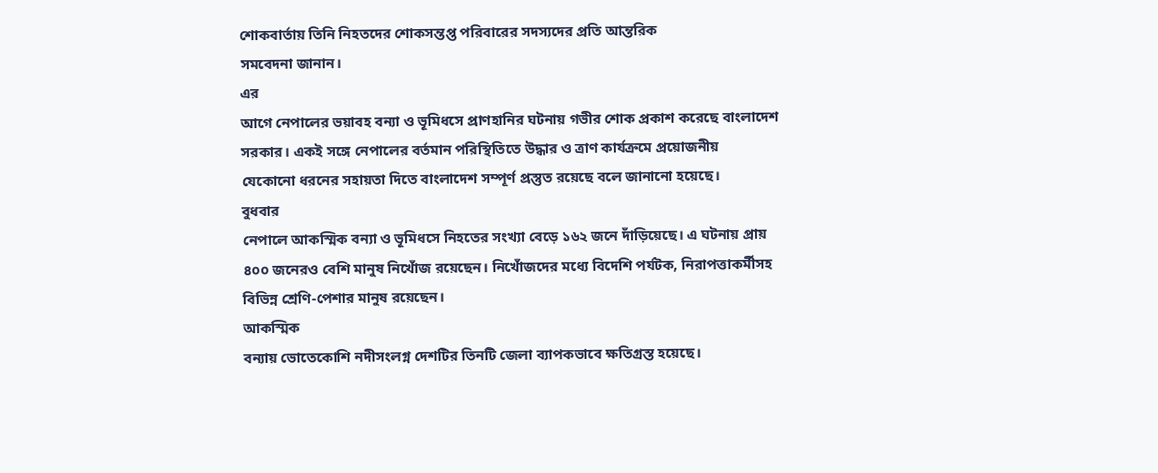শোকবার্তায় তিনি নিহতদের শোকসন্তপ্ত পরিবারের সদস্যদের প্রতি আন্তরিক
সমবেদনা জানান।
এর
আগে নেপালের ভয়াবহ বন্যা ও ভূমিধসে প্রাণহানির ঘটনায় গভীর শোক প্রকাশ করেছে বাংলাদেশ
সরকার। একই সঙ্গে নেপালের বর্তমান পরিস্থিতিতে উদ্ধার ও ত্রাণ কার্যক্রমে প্রয়োজনীয়
যেকোনো ধরনের সহায়তা দিতে বাংলাদেশ সম্পূর্ণ প্রস্তুত রয়েছে বলে জানানো হয়েছে।
বুধবার
নেপালে আকস্মিক বন্যা ও ভূমিধসে নিহতের সংখ্যা বেড়ে ১৬২ জনে দাঁড়িয়েছে। এ ঘটনায় প্রায়
৪০০ জনেরও বেশি মানুষ নিখোঁজ রয়েছেন। নিখোঁজদের মধ্যে বিদেশি পর্যটক, নিরাপত্তাকর্মীসহ
বিভিন্ন শ্রেণি-পেশার মানুষ রয়েছেন।
আকস্মিক
বন্যায় ভোতেকোশি নদীসংলগ্ন দেশটির তিনটি জেলা ব্যাপকভাবে ক্ষতিগ্রস্ত হয়েছে।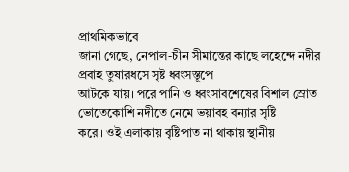প্রাথমিকভাবে
জানা গেছে, নেপাল-চীন সীমান্তের কাছে লহেন্দে নদীর প্রবাহ তুষারধসে সৃষ্ট ধ্বংসস্তূপে
আটকে যায়। পরে পানি ও ধ্বংসাবশেষের বিশাল স্রোত ভোতেকোশি নদীতে নেমে ভয়াবহ বন্যার সৃষ্টি
করে। ওই এলাকায় বৃষ্টিপাত না থাকায় স্থানীয়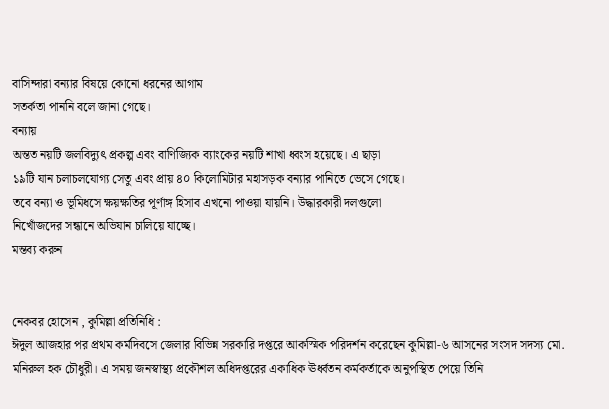বাসিন্দারা বন্যার বিষয়ে কোনো ধরনের আগাম
সতর্কতা পাননি বলে জানা গেছে।
বন্যায়
অন্তত নয়টি জলবিদ্যুৎ প্রকল্প এবং বাণিজ্যিক ব্যাংকের নয়টি শাখা ধ্বংস হয়েছে। এ ছাড়া
১৯টি যান চলাচলযোগ্য সেতু এবং প্রায় ৪০ কিলোমিটার মহাসড়ক বন্যার পানিতে ভেসে গেছে।
তবে বন্যা ও ভূমিধসে ক্ষয়ক্ষতির পূর্ণাঙ্গ হিসাব এখনো পাওয়া যায়নি। উদ্ধারকারী দলগুলো
নিখোঁজদের সন্ধানে অভিযান চালিয়ে যাচ্ছে।
মন্তব্য করুন


নেকবর হোসেন , কুমিল্লা প্রতিনিধি :
ঈদুল আজহার পর প্রথম কর্মদিবসে জেলার বিভিন্ন সরকারি দপ্তরে আকস্মিক পরিদর্শন করেছেন কুমিল্লা-৬ আসনের সংসদ সদস্য মো. মনিরুল হক চৌধুরী। এ সময় জনস্বাস্থ্য প্রকৌশল অধিদপ্তরের একাধিক ঊর্ধ্বতন কর্মকর্তাকে অনুপস্থিত পেয়ে তিনি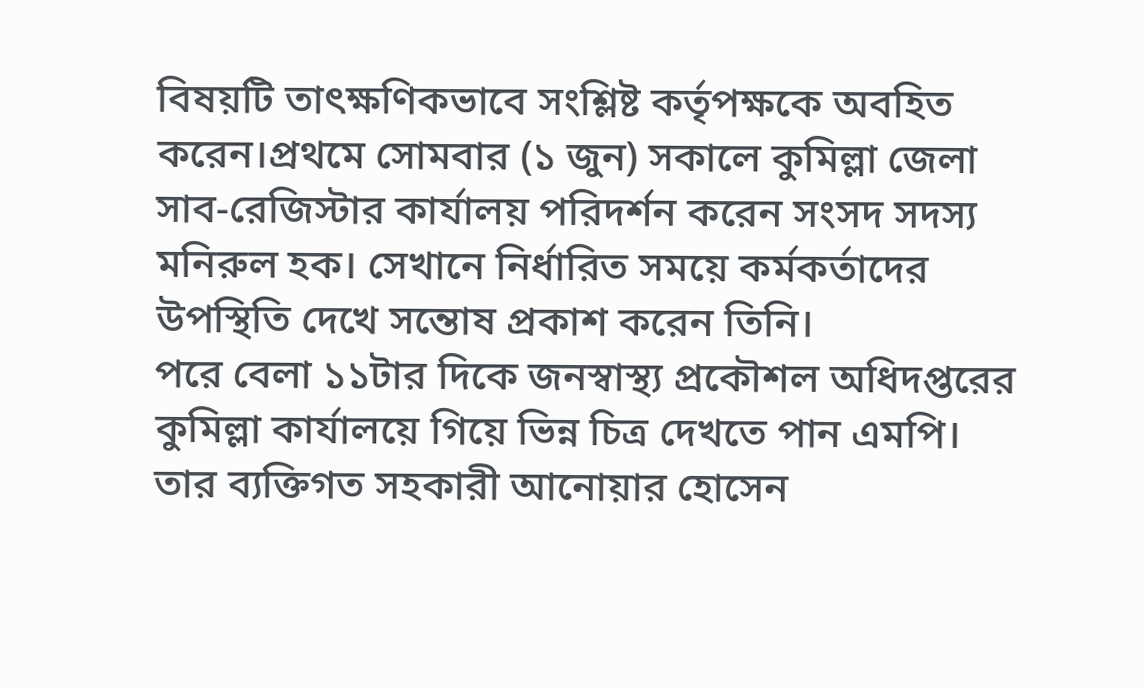বিষয়টি তাৎক্ষণিকভাবে সংশ্লিষ্ট কর্তৃপক্ষকে অবহিত করেন।প্রথমে সোমবার (১ জুন) সকালে কুমিল্লা জেলা সাব-রেজিস্টার কার্যালয় পরিদর্শন করেন সংসদ সদস্য মনিরুল হক। সেখানে নির্ধারিত সময়ে কর্মকর্তাদের উপস্থিতি দেখে সন্তোষ প্রকাশ করেন তিনি।
পরে বেলা ১১টার দিকে জনস্বাস্থ্য প্রকৌশল অধিদপ্তরের কুমিল্লা কার্যালয়ে গিয়ে ভিন্ন চিত্র দেখতে পান এমপি।
তার ব্যক্তিগত সহকারী আনোয়ার হোসেন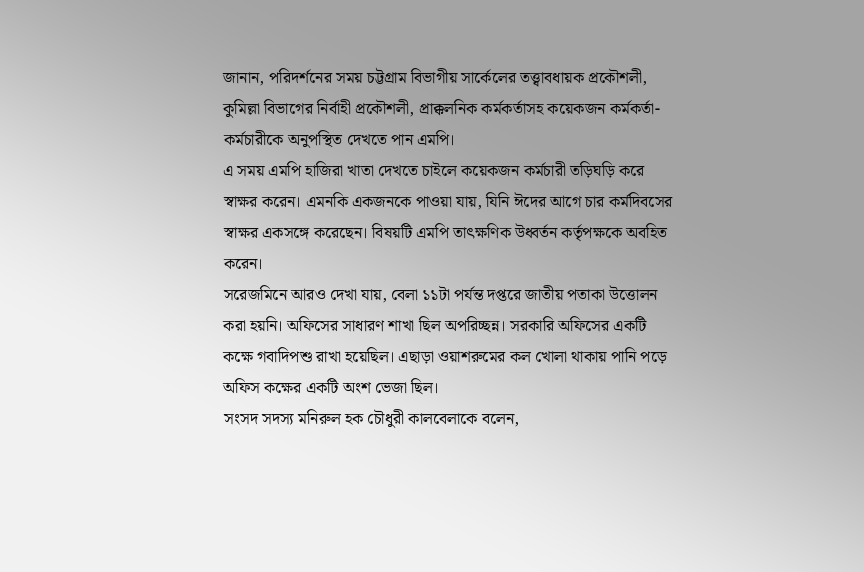জানান, পরিদর্শনের সময় চট্টগ্রাম বিভাগীয় সার্কেলের তত্ত্বাবধায়ক প্রকৌশলী, কুমিল্লা বিভাগের নির্বাহী প্রকৌশলী, প্রাক্কলনিক কর্মকর্তাসহ কয়েকজন কর্মকর্তা-কর্মচারীকে অনুপস্থিত দেখতে পান এমপি।
এ সময় এমপি হাজিরা খাতা দেখতে চাইলে কয়েকজন কর্মচারী তড়িঘড়ি করে স্বাক্ষর করেন। এমনকি একজনকে পাওয়া যায়, যিনি ঈদের আগে চার কর্মদিবসের স্বাক্ষর একসঙ্গে করেছেন। বিষয়টি এমপি তাৎক্ষণিক উধ্বর্তন কর্তৃপক্ষকে অবহিত করেন।
সরেজমিনে আরও দেখা যায়, বেলা ১১টা পর্যন্ত দপ্তরে জাতীয় পতাকা উত্তোলন করা হয়নি। অফিসের সাধারণ শাখা ছিল অপরিচ্ছন্ন। সরকারি অফিসের একটি কক্ষে গবাদিপশু রাখা হয়েছিল। এছাড়া ওয়াশরুমের কল খোলা থাকায় পানি পড়ে অফিস কক্ষের একটি অংশ ভেজা ছিল।
সংসদ সদস্য মনিরুল হক চৌধুরী কালবেলাকে বলেন,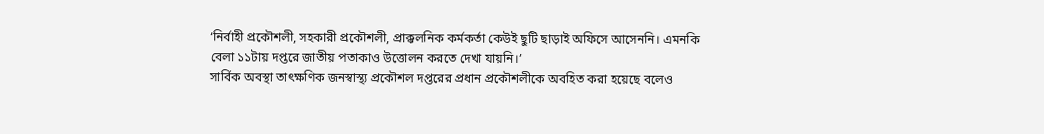‘নির্বাহী প্রকৌশলী, সহকারী প্রকৌশলী, প্রাক্কলনিক কর্মকর্তা কেউই ছুটি ছাড়াই অফিসে আসেননি। এমনকি বেলা ১১টায় দপ্তরে জাতীয় পতাকাও উত্তোলন করতে দেখা যায়নি।’
সার্বিক অবস্থা তাৎক্ষণিক জনস্বাস্থ্য প্রকৌশল দপ্তরের প্রধান প্রকৌশলীকে অবহিত করা হয়েছে বলেও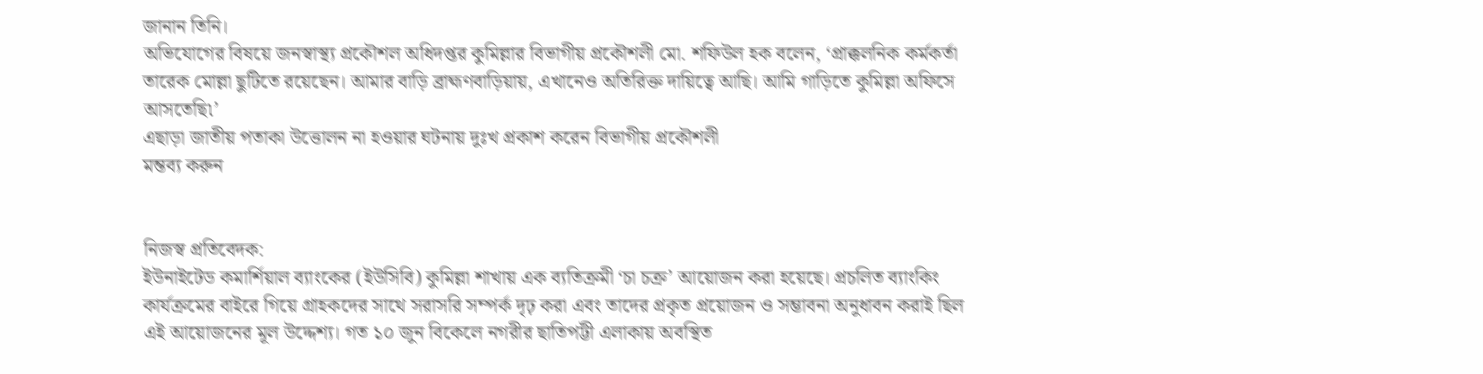জানান তিনি।
অভিযোগের বিষয়ে জনস্বাস্থ্য প্রকৌশল অধিদপ্তর কুমিল্লার বিভাগীয় প্রকৌশলী মো. শফিউল হক বলেন, ‘প্রাক্কলনিক কর্মকর্তা তারেক মোল্লা ছুটিতে রয়েছেন। আমার বাড়ি ব্রাহ্মণবাড়িয়ায়, এখানেও অতিরিক্ত দায়িত্বে আছি। আমি গাড়িতে কুমিল্লা অফিসে আসতেছি৷’
এছাড়া জাতীয় পতাকা উত্তোলন না হওয়ার ঘটনায় দুঃখ প্রকাশ করেন বিভাগীয় প্রকৌশলী
মন্তব্য করুন


নিজস্ব প্রতিবেদক:
ইউনাইটেড কমার্শিয়াল ব্যাংকের (ইউসিবি) কুমিল্লা শাখায় এক ব্যতিক্রমী ‘চা চক্র’ আয়োজন করা হয়েছে। প্রচলিত ব্যাংকিং কার্যক্রমের বাইরে গিয়ে গ্রাহকদের সাথে সরাসরি সম্পর্ক দৃঢ় করা এবং তাদের প্রকৃত প্রয়োজন ও সম্ভাবনা অনুধাবন করাই ছিল এই আয়োজনের মূল উদ্দেশ্য। গত ১০ জুন বিকেলে নগরীর ছাতিপট্টী এলাকায় অবস্থিত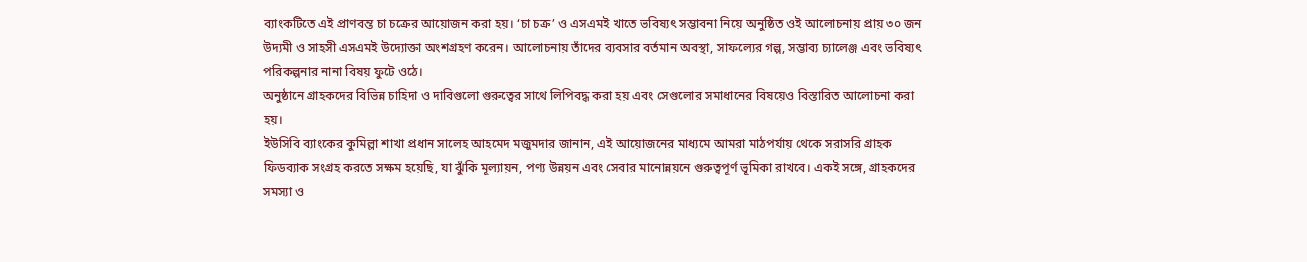ব্যাংকটিতে এই প্রাণবন্ত চা চক্রের আয়োজন করা হয়। ‘চা চক্র’ ও এসএমই খাতে ভবিষ্যৎ সম্ভাবনা নিয়ে অনুষ্ঠিত ওই আলোচনায় প্রায় ৩০ জন উদ্যমী ও সাহসী এসএমই উদ্যোক্তা অংশগ্রহণ করেন। আলোচনায় তাঁদের ব্যবসার বর্তমান অবস্থা, সাফল্যের গল্প, সম্ভাব্য চ্যালেঞ্জ এবং ভবিষ্যৎ পরিকল্পনার নানা বিষয় ফুটে ওঠে।
অনুষ্ঠানে গ্রাহকদের বিভিন্ন চাহিদা ও দাবিগুলো গুরুত্বের সাথে লিপিবদ্ধ করা হয় এবং সেগুলোর সমাধানের বিষয়েও বিস্তারিত আলোচনা করা হয়।
ইউসিবি ব্যাংকের কুমিল্লা শাখা প্রধান সালেহ আহমেদ মজুমদার জানান, এই আয়োজনের মাধ্যমে আমরা মাঠপর্যায় থেকে সরাসরি গ্রাহক ফিডব্যাক সংগ্রহ করতে সক্ষম হয়েছি, যা ঝুঁকি মূল্যায়ন, পণ্য উন্নয়ন এবং সেবার মানোন্নয়নে গুরুত্বপূর্ণ ভূমিকা রাখবে। একই সঙ্গে, গ্রাহকদের সমস্যা ও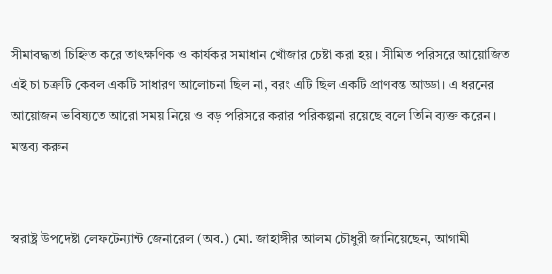সীমাবদ্ধতা চিহ্নিত করে তাৎক্ষণিক ও কার্যকর সমাধান খোঁজার চেষ্টা করা হয়। সীমিত পরিসরে আয়োজিত এই চা চক্রটি কেবল একটি সাধারণ আলোচনা ছিল না, বরং এটি ছিল একটি প্রাণবন্ত আড্ডা। এ ধরনের আয়োজন ভবিষ্যতে আরো সময় নিয়ে ও বড় পরিসরে করার পরিকল্পনা রয়েছে বলে তিনি ব্যক্ত করেন।
মন্তব্য করুন


স্বরাষ্ট্র উপদেষ্টা লেফটেন্যান্ট জেনারেল (অব.) মো. জাহাঙ্গীর আলম চৌধুরী জানিয়েছেন, আগামী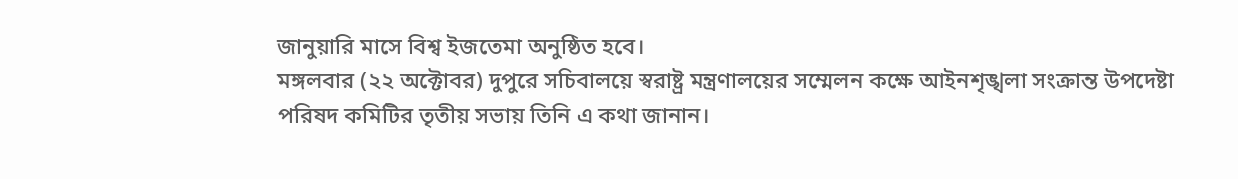জানুয়ারি মাসে বিশ্ব ইজতেমা অনুষ্ঠিত হবে।
মঙ্গলবার (২২ অক্টোবর) দুপুরে সচিবালয়ে স্বরাষ্ট্র মন্ত্রণালয়ের সম্মেলন কক্ষে আইনশৃঙ্খলা সংক্রান্ত উপদেষ্টা পরিষদ কমিটির তৃতীয় সভায় তিনি এ কথা জানান।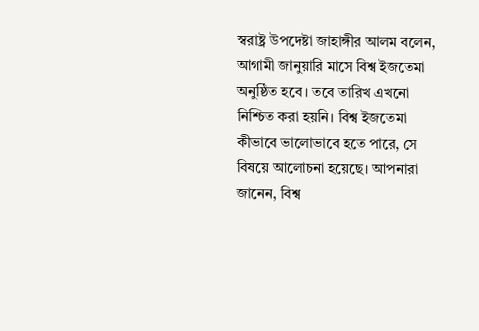স্বরাষ্ট্র উপদেষ্টা জাহাঙ্গীর আলম বলেন, আগামী জানুয়ারি মাসে বিশ্ব ইজতেমা অনুষ্ঠিত হবে। তবে তারিখ এখনো নিশ্চিত করা হয়নি। বিশ্ব ইজতেমা কীভাবে ভালোভাবে হতে পারে, সে বিষয়ে আলোচনা হয়েছে। আপনারা জানেন, বিশ্ব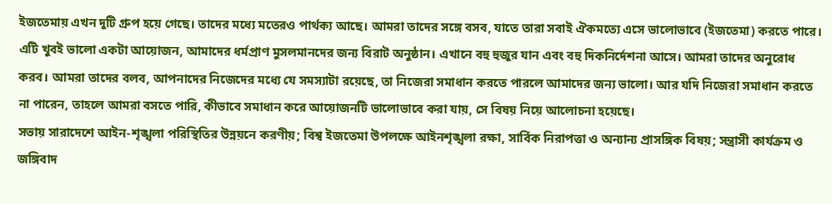ইজতেমায় এখন দুটি গ্রুপ হয়ে গেছে। তাদের মধ্যে মতেরও পার্থক্য আছে। আমরা তাদের সঙ্গে বসব, যাতে তারা সবাই ঐকমত্যে এসে ভালোভাবে (ইজতেমা) করতে পারে। এটি খুবই ভালো একটা আয়োজন, আমাদের ধর্মপ্রাণ মুসলমানদের জন্য বিরাট অনুষ্ঠান। এখানে বহু হুজুর যান এবং বহু দিকনির্দেশনা আসে। আমরা তাদের অনুরোধ করব। আমরা তাদের বলব, আপনাদের নিজেদের মধ্যে যে সমস্যাটা রয়েছে, তা নিজেরা সমাধান করতে পারলে আমাদের জন্য ভালো। আর যদি নিজেরা সমাধান করতে না পারেন, তাহলে আমরা বসতে পারি, কীভাবে সমাধান করে আয়োজনটি ভালোভাবে করা যায়, সে বিষয় নিয়ে আলোচনা হয়েছে।
সভায় সারাদেশে আইন-শৃঙ্খলা পরিস্থিতির উন্নয়নে করণীয়; বিশ্ব ইজতেমা উপলক্ষে আইনশৃঙ্খলা রক্ষা, সার্বিক নিরাপত্তা ও অন্যান্য প্রাসঙ্গিক বিষয়; সন্ত্রাসী কার্যক্রম ও জঙ্গিবাদ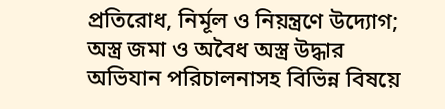প্রতিরোধ, নির্মূল ও নিয়ন্ত্রণে উদ্যোগ; অস্ত্র জমা ও অবৈধ অস্ত্র উদ্ধার অভিযান পরিচালনাসহ বিভিন্ন বিষয়ে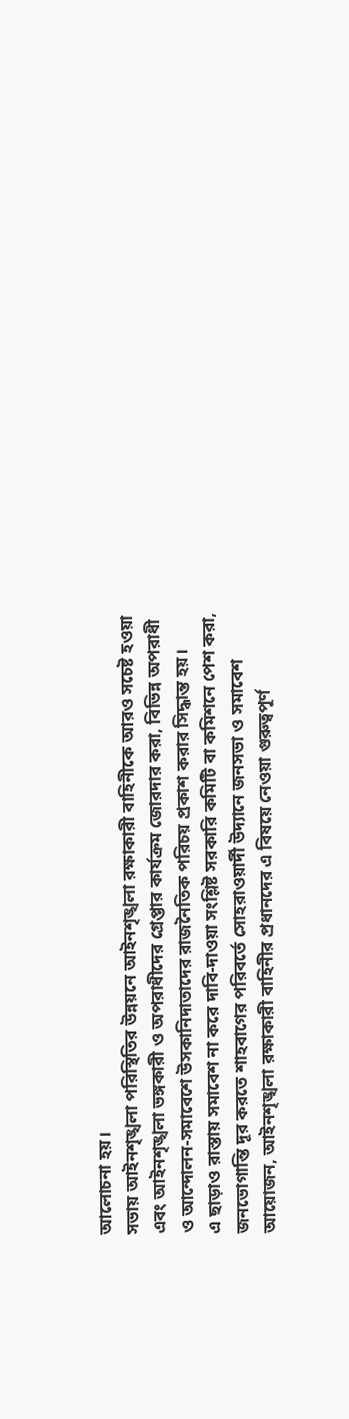আলোচনা হয়।
সভায় আইনশৃঙ্খলা পরিস্থিতির উন্নয়নে আইনশৃঙ্খলা রক্ষাকারী বাহিনীকে আরও সচেষ্ট হওয়া এবং আইনশৃঙ্খলা ভঙ্গকারী ও অপরাধীদের গ্রেপ্তার কার্যক্রম জোরদার করা, বিভিন্ন অপরাধী ও আন্দোলন-সমাবেশে উসকানিদাতাদের রাজনৈতিক পরিচয় প্রকাশ করার সিদ্ধান্ত হয়।
এ ছাড়াও রাস্তায় সমাবেশ না করে দাবি-দাওয়া সংশ্লিষ্ট সরকারি কমিটি বা কমিশনে পেশ করা, জনভোগান্তি দূর করতে শাহবাগের পরিবর্তে সোহরাওয়ার্দী উদ্যানে জনসভা ও সমাবেশ আয়োজন, আইনশৃঙ্খলা রক্ষাকারী বাহিনীর প্রধানদের এ বিষয়ে নেওয়া গুরুত্বপূর্ণ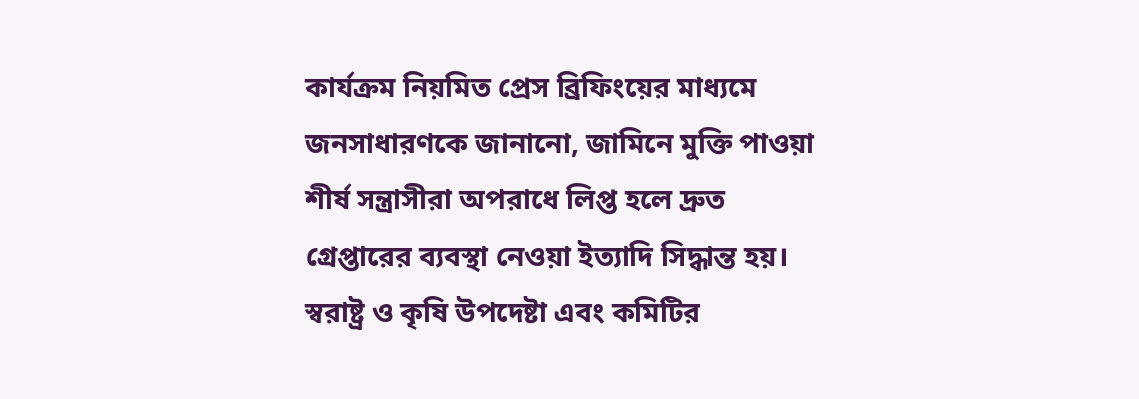কার্যক্রম নিয়মিত প্রেস ব্রিফিংয়ের মাধ্যমে জনসাধারণকে জানানো, জামিনে মুক্তি পাওয়া শীর্ষ সন্ত্রাসীরা অপরাধে লিপ্ত হলে দ্রুত গ্রেপ্তারের ব্যবস্থা নেওয়া ইত্যাদি সিদ্ধান্ত হয়।
স্বরাষ্ট্র ও কৃষি উপদেষ্টা এবং কমিটির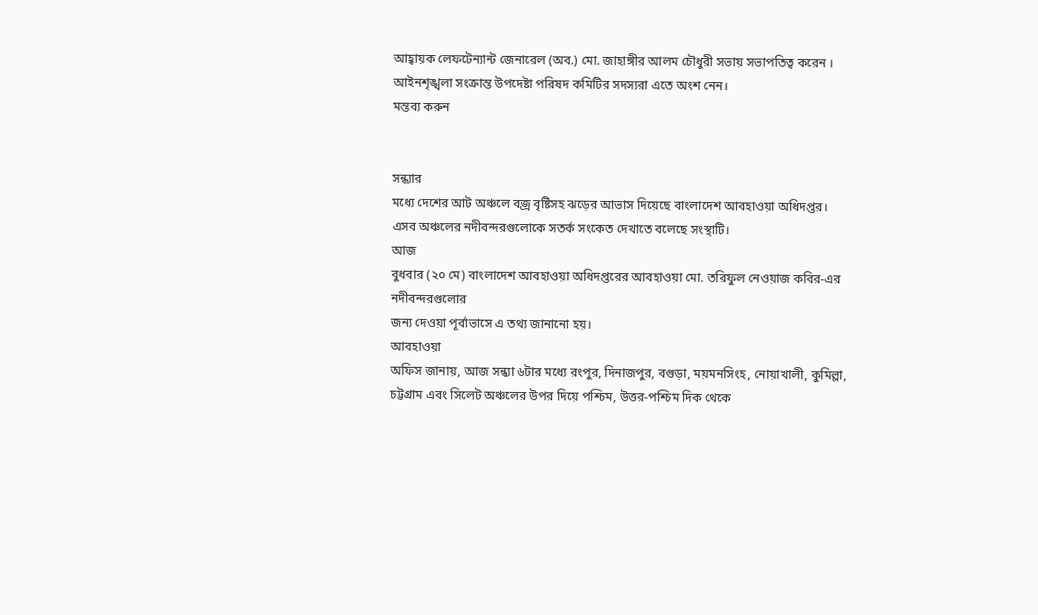আহ্বায়ক লেফটেন্যান্ট জেনারেল (অব.) মো. জাহাঙ্গীর আলম চৌধুরী সভায় সভাপতিত্ব করেন । আইনশৃঙ্খলা সংক্রান্ত উপদেষ্টা পরিষদ কমিটির সদস্যরা এতে অংশ নেন।
মন্তব্য করুন


সন্ধ্যার
মধ্যে দেশের আট অঞ্চলে বজ্র বৃষ্টিসহ ঝড়ের আভাস দিয়েছে বাংলাদেশ আবহাওয়া অধিদপ্তর।
এসব অঞ্চলের নদীবন্দরগুলোকে সতর্ক সংকেত দেখাতে বলেছে সংস্থাটি।
আজ
বুধবার (২০ মে) বাংলাদেশ আবহাওয়া অধিদপ্তরের আবহাওয়া মো. তরিফুল নেওয়াজ কবির-এর নদীবন্দরগুলোর
জন্য দেওয়া পূর্বাভাসে এ তথ্য জানানো হয়।
আবহাওয়া
অফিস জানায়, আজ সন্ধ্যা ৬টার মধ্যে রংপুর, দিনাজপুর, বগুড়া, ময়মনসিংহ, নোয়াখালী, কুমিল্লা,
চট্টগ্রাম এবং সিলেট অঞ্চলের উপর দিয়ে পশ্চিম, উত্তর-পশ্চিম দিক থেকে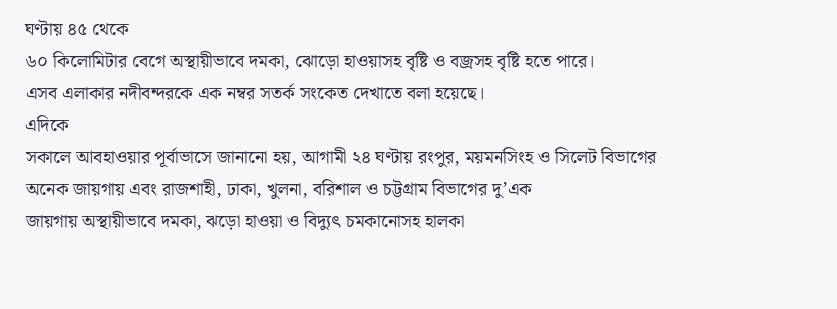ঘণ্টায় ৪৫ থেকে
৬০ কিলোমিটার বেগে অস্থায়ীভাবে দমকা, ঝোড়ো হাওয়াসহ বৃষ্টি ও বজ্রসহ বৃষ্টি হতে পারে।
এসব এলাকার নদীবন্দরকে এক নম্বর সতর্ক সংকেত দেখাতে বলা হয়েছে।
এদিকে
সকালে আবহাওয়ার পূর্বাভাসে জানানো হয়, আগামী ২৪ ঘণ্টায় রংপুর, ময়মনসিংহ ও সিলেট বিভাগের
অনেক জায়গায় এবং রাজশাহী, ঢাকা, খুলনা, বরিশাল ও চট্টগ্রাম বিভাগের দু’এক
জায়গায় অস্থায়ীভাবে দমকা, ঝড়ো হাওয়া ও বিদ্যুৎ চমকানোসহ হালকা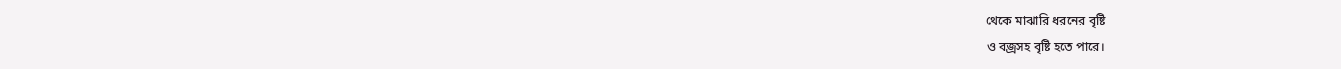থেকে মাঝারি ধরনের বৃষ্টি
ও বজ্রসহ বৃষ্টি হতে পারে।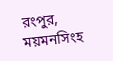রংপুর,
ময়মনসিংহ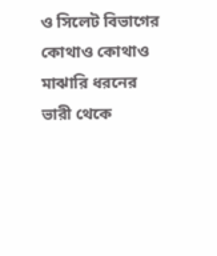ও সিলেট বিভাগের কোথাও কোথাও মাঝারি ধরনের ভারী থেকে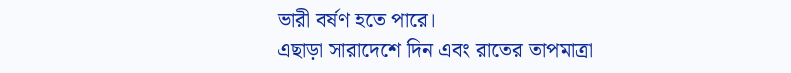ভারী বর্ষণ হতে পারে।
এছাড়া সারাদেশে দিন এবং রাতের তাপমাত্রা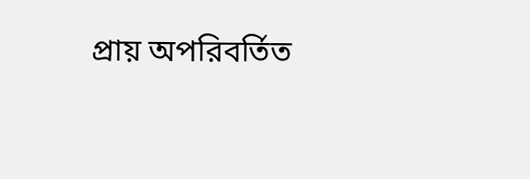প্রায় অপরিবর্তিত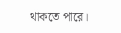থাকতে পারে।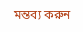মন্তব্য করুন